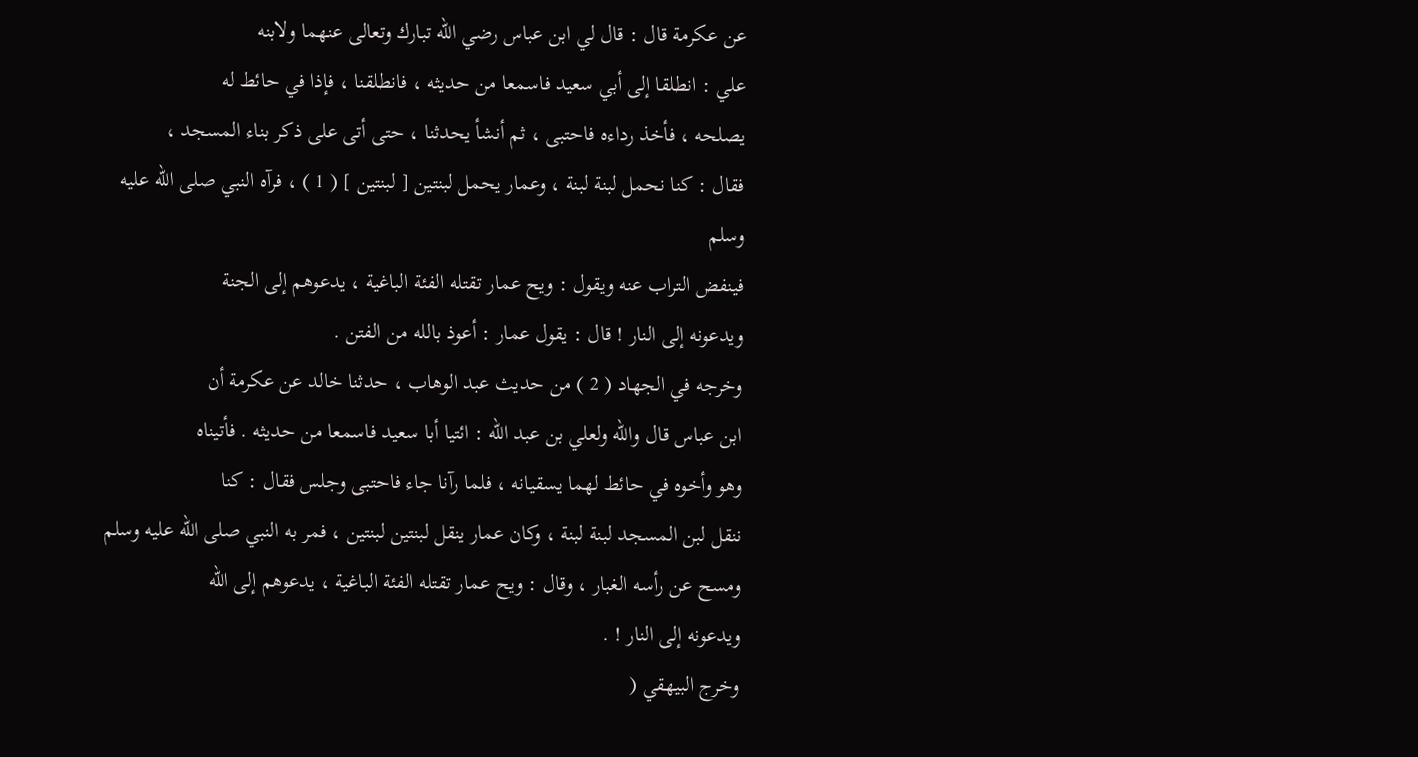عن عكرمة قال : قال لي ابن عباس رضي الله تبارك وتعالى عنهما ولابنه
علي : انطلقا إلى أبي سعيد فاسمعا من حديثه ، فانطلقنا ، فإذا في حائط له
يصلحه ، فأخذ رداءه فاحتبى ، ثم أنشأ يحدثنا ، حتى أتى على ذكر بناء المسجد ،
فقال : كنا نحمل لبنة لبنة ، وعمار يحمل لبنتين [ لبنتين ] ( 1 ) ، فرآه النبي صلى الله عليه وسلم
فينفض التراب عنه ويقول : ويح عمار تقتله الفئة الباغية ، يدعوهم إلى الجنة
ويدعونه إلى النار ! قال : يقول عمار : أعوذ بالله من الفتن .
وخرجه في الجهاد ( 2 ) من حديث عبد الوهاب ، حدثنا خالد عن عكرمة أن
ابن عباس قال والله ولعلي بن عبد الله : ائتيا أبا سعيد فاسمعا من حديثه . فأتيناه
وهو وأخوه في حائط لهما يسقيانه ، فلما رآنا جاء فاحتبى وجلس فقال : كنا
ننقل لبن المسجد لبنة لبنة ، وكان عمار ينقل لبنتين لبنتين ، فمر به النبي صلى الله عليه وسلم
ومسح عن رأسه الغبار ، وقال : ويح عمار تقتله الفئة الباغية ، يدعوهم إلى الله
ويدعونه إلى النار ! .
وخرج البيهقي (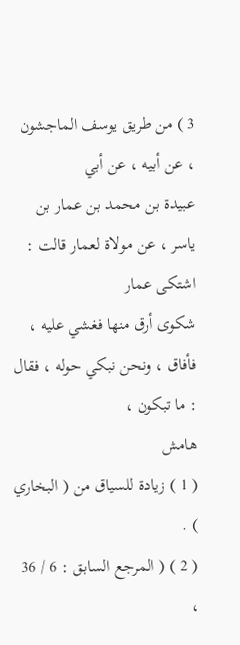3 ) من طريق يوسف الماجشون ، عن أبيه ، عن أبي
عبيدة بن محمد بن عمار بن ياسر ، عن مولاة لعمار قالت : اشتكى عمار
شكوى أرق منها فغشي عليه ، فأفاق ، ونحن نبكي حوله ، فقال : ما تبكون ،
هامش
( 1 ) زيادة للسياق من ( البخاري ) .
( 2 ) ( المرجع السابق : 6 / 36 ،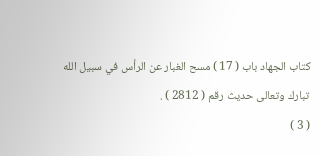كتاب الجهاد باب ( 17 ) مسح الغبار عن الرأس في سبيل الله
تبارك وتعالى حديث رقم ( 2812 ) .
( 3 )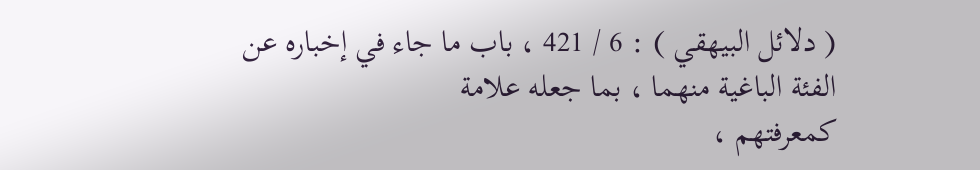( دلائل البيهقي ) : 6 / 421 ، باب ما جاء في إخباره عن الفئة الباغية منهما ، بما جعله علامة
كمعرفتهم ،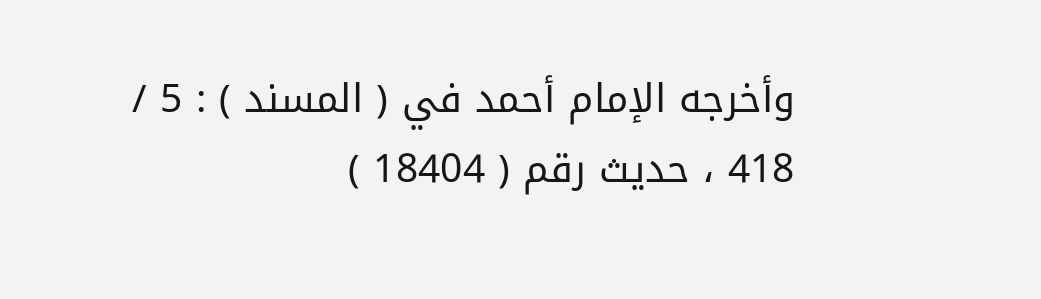وأخرجه الإمام أحمد في ( المسند ) : 5 / 418 ، حديث رقم ( 18404 )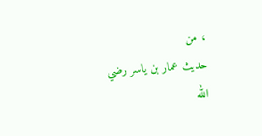، من
حديث عمار بن ياسر رضي الله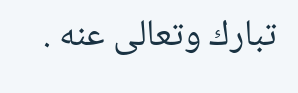تبارك وتعالى عنه .